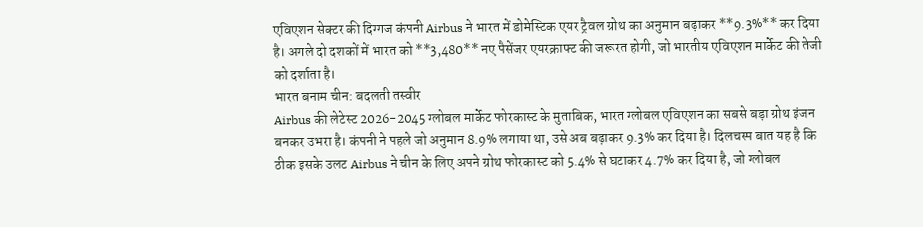एविएशन सेक्टर की दिग्गज कंपनी Airbus ने भारत में डोमेस्टिक एयर ट्रैवल ग्रोथ का अनुमान बढ़ाकर **9.3%** कर दिया है। अगले दो दशकों में भारत को **3,480** नए पैसेंजर एयरक्राफ्ट की जरूरत होगी, जो भारतीय एविएशन मार्केट की तेजी को दर्शाता है।
भारत बनाम चीन: बदलती तस्वीर
Airbus की लेटेस्ट 2026-2045 ग्लोबल मार्केट फोरकास्ट के मुताबिक, भारत ग्लोबल एविएशन का सबसे बड़ा ग्रोथ इंजन बनकर उभरा है। कंपनी ने पहले जो अनुमान 8.9% लगाया था, उसे अब बढ़ाकर 9.3% कर दिया है। दिलचस्प बात यह है कि ठीक इसके उलट Airbus ने चीन के लिए अपने ग्रोथ फोरकास्ट को 5.4% से घटाकर 4.7% कर दिया है, जो ग्लोबल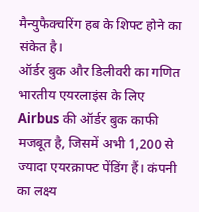मैन्युफैक्चरिंग हब के शिफ्ट होने का संकेत है।
ऑर्डर बुक और डिलीवरी का गणित
भारतीय एयरलाइंस के लिए Airbus की ऑर्डर बुक काफी मजबूत है, जिसमें अभी 1,200 से ज्यादा एयरक्राफ्ट पेंडिंग हैं। कंपनी का लक्ष्य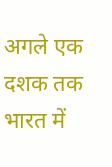अगले एक दशक तक भारत में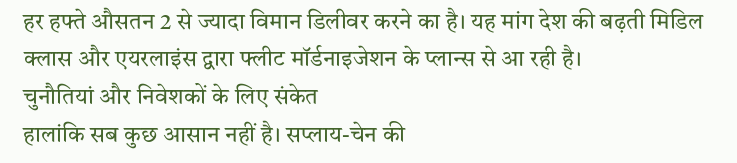हर हफ्ते औसतन 2 से ज्यादा विमान डिलीवर करने का है। यह मांग देश की बढ़ती मिडिल क्लास और एयरलाइंस द्वारा फ्लीट मॉर्डनाइजेशन के प्लान्स से आ रही है।
चुनौतियां और निवेशकों के लिए संकेत
हालांकि सब कुछ आसान नहीं है। सप्लाय-चेन की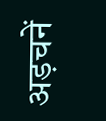अड़चनें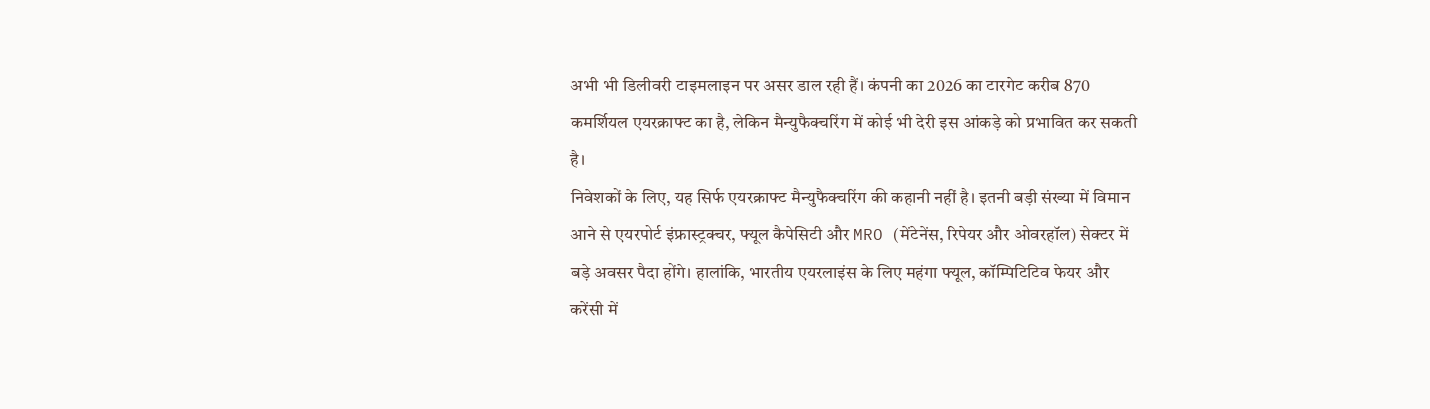अभी भी डिलीवरी टाइमलाइन पर असर डाल रही हैं। कंपनी का 2026 का टारगेट करीब 870 कमर्शियल एयरक्राफ्ट का है, लेकिन मैन्युफैक्चरिंग में कोई भी देरी इस आंकड़े को प्रभावित कर सकती है।
निवेशकों के लिए, यह सिर्फ एयरक्राफ्ट मैन्युफैक्चरिंग की कहानी नहीं है। इतनी बड़ी संख्या में विमान आने से एयरपोर्ट इंफ्रास्ट्रक्चर, फ्यूल कैपेसिटी और MRO (मेंटेनेंस, रिपेयर और ओवरहॉल) सेक्टर में बड़े अवसर पैदा होंगे। हालांकि, भारतीय एयरलाइंस के लिए महंगा फ्यूल, कॉम्पिटिटिव फेयर और करेंसी में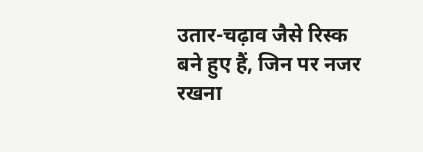उतार-चढ़ाव जैसे रिस्क बने हुए हैं, जिन पर नजर रखना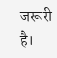जरूरी है।